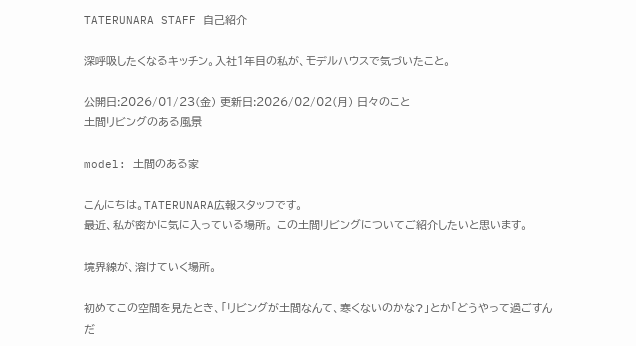TATERUNARA STAFF 自己紹介

深呼吸したくなるキッチン。入社1年目の私が、モデルハウスで気づいたこと。

公開日:2026/01/23(金) 更新日:2026/02/02(月) 日々のこと
土間リビングのある風景

model: 土間のある家

こんにちは。TATERUNARA広報スタッフです。
最近、私が密かに気に入っている場所。 この土間リビングについてご紹介したいと思います。

境界線が、溶けていく場所。

初めてこの空間を見たとき、「リビングが土間なんて、寒くないのかな?」とか「どうやって過ごすんだ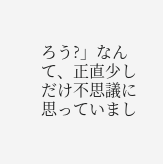ろう?」なんて、正直少しだけ不思議に思っていまし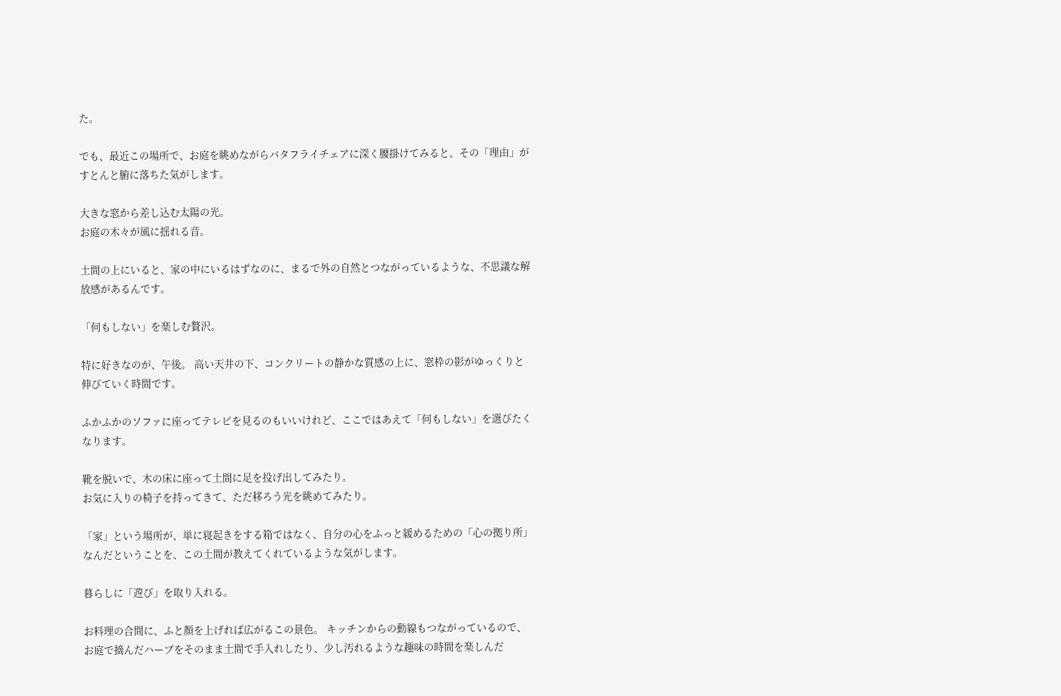た。

でも、最近この場所で、お庭を眺めながらバタフライチェアに深く腰掛けてみると、その「理由」がすとんと腑に落ちた気がします。

大きな窓から差し込む太陽の光。
お庭の木々が風に揺れる音。

土間の上にいると、家の中にいるはずなのに、まるで外の自然とつながっているような、不思議な解放感があるんです。

「何もしない」を楽しむ贅沢。

特に好きなのが、午後。 高い天井の下、コンクリートの静かな質感の上に、窓枠の影がゆっくりと伸びていく時間です。

ふかふかのソファに座ってテレビを見るのもいいけれど、ここではあえて「何もしない」を選びたくなります。

靴を脱いで、木の床に座って土間に足を投げ出してみたり。
お気に入りの椅子を持ってきて、ただ移ろう光を眺めてみたり。

「家」という場所が、単に寝起きをする箱ではなく、自分の心をふっと緩めるための「心の拠り所」なんだということを、この土間が教えてくれているような気がします。

暮らしに「遊び」を取り入れる。

お料理の合間に、ふと顔を上げれば広がるこの景色。 キッチンからの動線もつながっているので、お庭で摘んだハーブをそのまま土間で手入れしたり、少し汚れるような趣味の時間を楽しんだ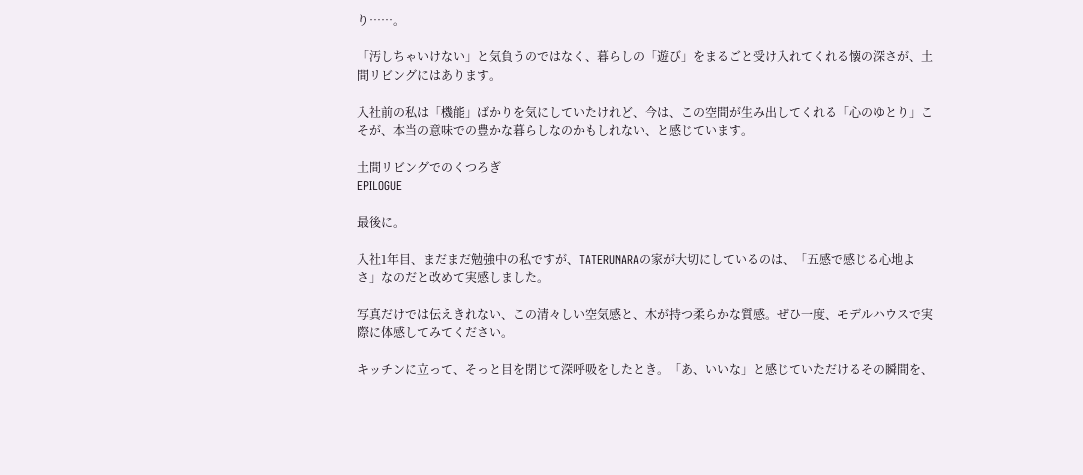り……。

「汚しちゃいけない」と気負うのではなく、暮らしの「遊び」をまるごと受け入れてくれる懐の深さが、土間リビングにはあります。

入社前の私は「機能」ばかりを気にしていたけれど、今は、この空間が生み出してくれる「心のゆとり」こそが、本当の意味での豊かな暮らしなのかもしれない、と感じています。

土間リビングでのくつろぎ
EPILOGUE

最後に。

入社1年目、まだまだ勉強中の私ですが、TATERUNARAの家が大切にしているのは、「五感で感じる心地よさ」なのだと改めて実感しました。

写真だけでは伝えきれない、この清々しい空気感と、木が持つ柔らかな質感。ぜひ一度、モデルハウスで実際に体感してみてください。

キッチンに立って、そっと目を閉じて深呼吸をしたとき。「あ、いいな」と感じていただけるその瞬間を、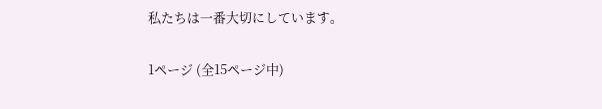私たちは一番大切にしています。

1ページ (全15ページ中)